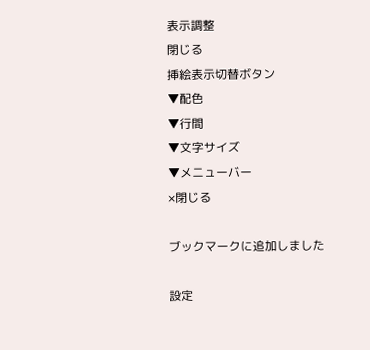表示調整
閉じる
挿絵表示切替ボタン
▼配色
▼行間
▼文字サイズ
▼メニューバー
×閉じる

ブックマークに追加しました

設定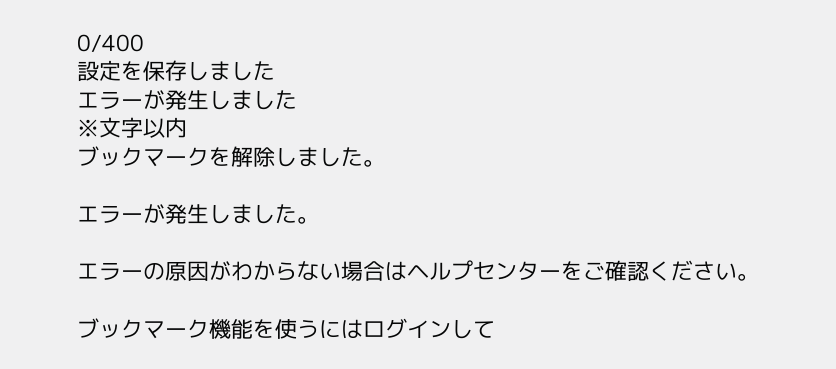0/400
設定を保存しました
エラーが発生しました
※文字以内
ブックマークを解除しました。

エラーが発生しました。

エラーの原因がわからない場合はヘルプセンターをご確認ください。

ブックマーク機能を使うにはログインして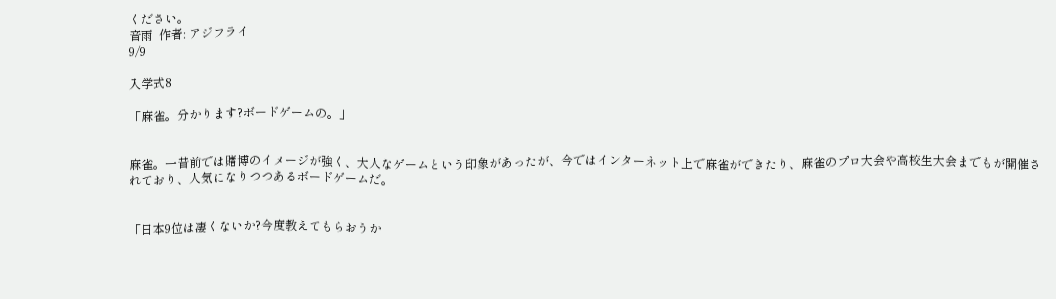ください。
音雨  作者: アジフライ
9/9

入学式8

「麻雀。分かります?ボードゲームの。」


麻雀。一昔前では賭博のイメージが強く、大人なゲームという印象があったが、今ではインターネット上で麻雀ができたり、麻雀のプロ大会や高校生大会までもが開催されており、人気になりつつあるボードゲームだ。


「日本9位は凄くないか?今度教えてもらおうか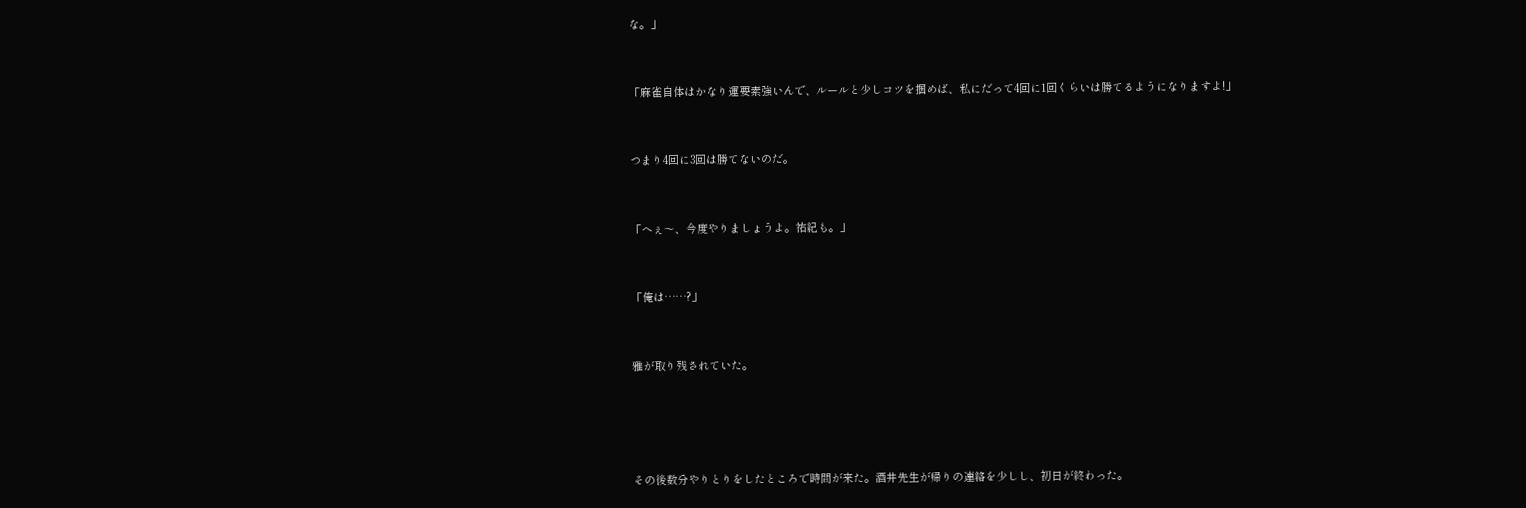な。」


「麻雀自体はかなり運要素強いんで、ルールと少しコツを掴めば、私にだって4回に1回くらいは勝てるようになりますよ!」


つまり4回に3回は勝てないのだ。


「へぇ〜、今度やりましょうよ。祐紀も。」


「俺は……?」


雅が取り残されていた。




その後数分やりとりをしたところで時間が来た。酒井先生が帰りの連絡を少しし、初日が終わった。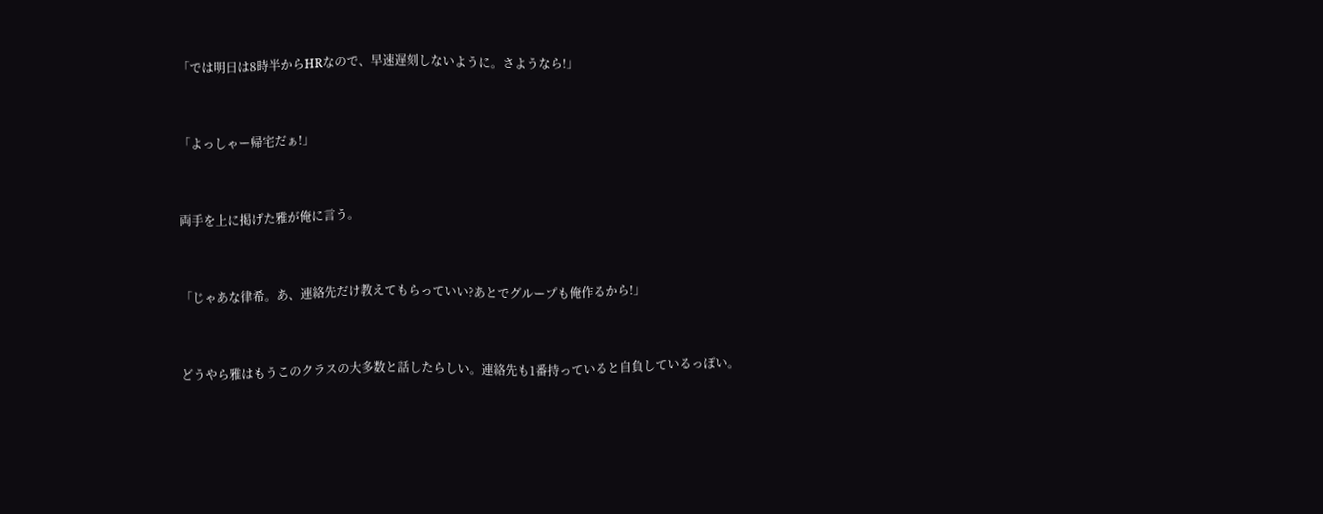「では明日は8時半からHRなので、早速遅刻しないように。さようなら!」


「よっしゃー帰宅だぁ!」


両手を上に掲げた雅が俺に言う。


「じゃあな律希。あ、連絡先だけ教えてもらっていい?あとでグループも俺作るから!」


どうやら雅はもうこのクラスの大多数と話したらしい。連絡先も1番持っていると自負しているっぽい。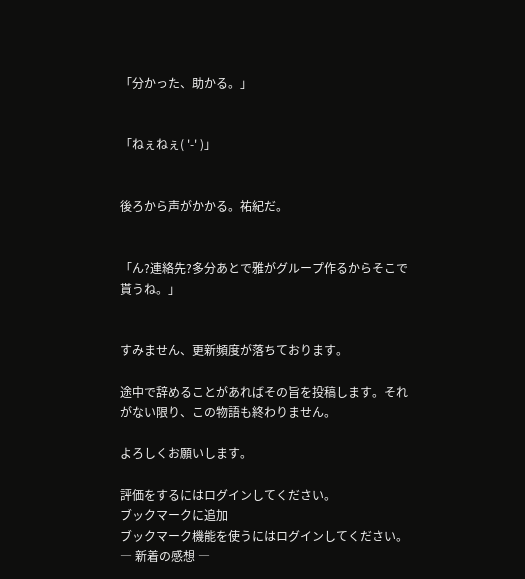「分かった、助かる。」


「ねぇねぇ( '-' )」


後ろから声がかかる。祐紀だ。


「ん?連絡先?多分あとで雅がグループ作るからそこで貰うね。」


すみません、更新頻度が落ちております。

途中で辞めることがあればその旨を投稿します。それがない限り、この物語も終わりません。

よろしくお願いします。

評価をするにはログインしてください。
ブックマークに追加
ブックマーク機能を使うにはログインしてください。
― 新着の感想 ―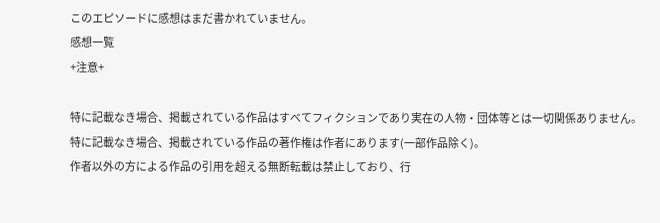このエピソードに感想はまだ書かれていません。
感想一覧
+注意+

特に記載なき場合、掲載されている作品はすべてフィクションであり実在の人物・団体等とは一切関係ありません。
特に記載なき場合、掲載されている作品の著作権は作者にあります(一部作品除く)。
作者以外の方による作品の引用を超える無断転載は禁止しており、行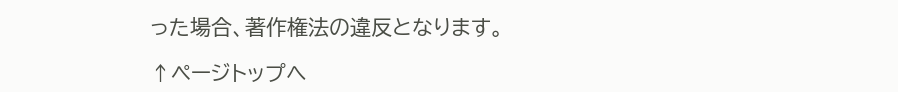った場合、著作権法の違反となります。

↑ページトップへ